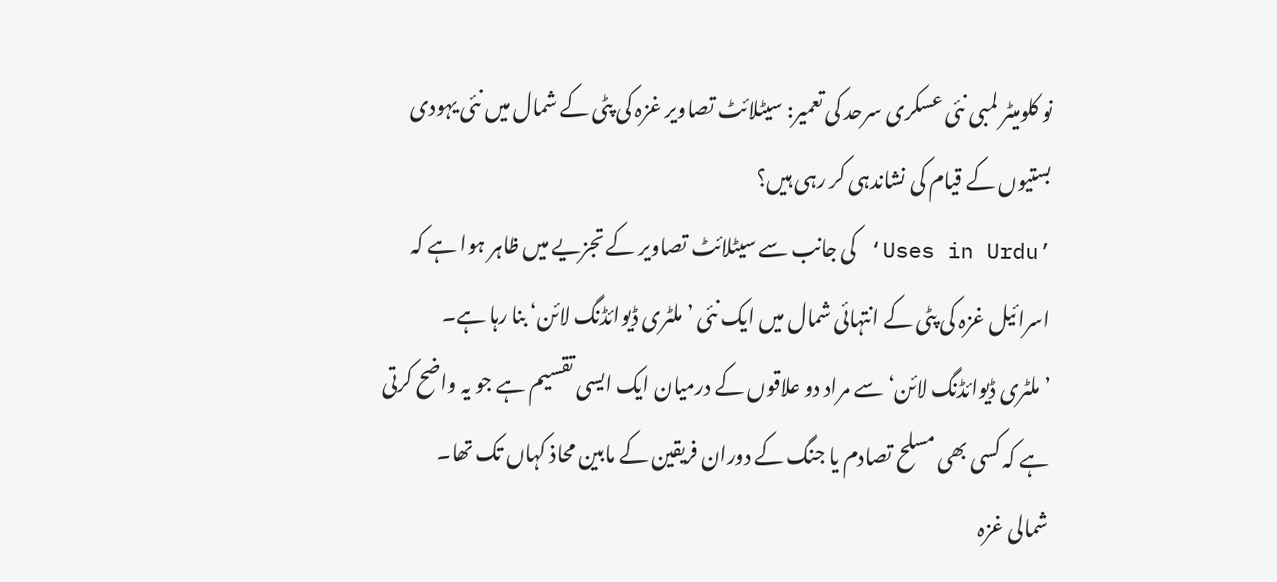نو کلومیٹر لمبی نئی عسکری سرحد کی تعمیر: سیٹلائٹ تصاویر غزہ کی پٹی کے شمال میں نئی یہودی بستیوں کے قیام کی نشاندہی کر رہی ہیں؟
’Uses in Urdu‘ کی جانب سے سیٹلائٹ تصاویر کے تجزیے میں ظاہر ہوا ہے کہ اسرائیل غزہ کی پٹی کے انتہائی شمال میں ایک نئی ’ملٹری ڈیوائڈنگ لائن‘ بنا رہا ہے۔
’ملٹری ڈیوائڈنگ لائن‘ سے مراد دو علاقوں کے درمیان ایک ایسی تقسیم ہے جو یہ واضح کرتی ہے کہ کسی بھی مسلح تصادم یا جنگ کے دوران فریقین کے مابین محاذ کہاں تک تھا۔
شمالی غزہ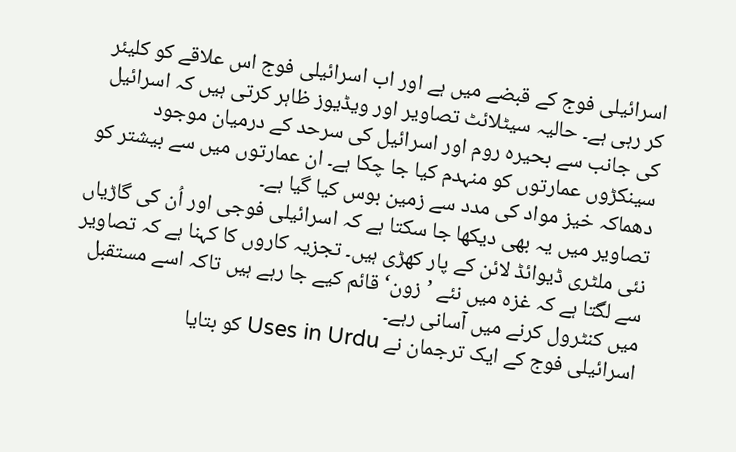اسرائیلی فوج کے قبضے میں ہے اور اب اسرائیلی فوج اس علاقے کو کلیئر کر رہی ہے۔ حالیہ سیٹلائٹ تصاویر اور ویڈیوز ظاہر کرتی ہیں کہ اسرائیل کی جانب سے بحیرہ روم اور اسرائیل کی سرحد کے درمیان موجود سینکڑوں عمارتوں کو منہدم کیا جا چکا ہے۔ ان عمارتوں میں سے بیشتر کو دھماکہ خیز مواد کی مدد سے زمین بوس کیا گیا ہے۔
تصاویر میں یہ بھی دیکھا جا سکتا ہے کہ اسرائیلی فوجی اور اُن کی گاڑیاں نئی ملٹری ڈیوائڈ لائن کے پار کھڑی ہیں۔ تجزیہ کاروں کا کہنا ہے کہ تصاویر سے لگتا ہے کہ غزہ میں نئے ’زون‘ قائم کیے جا رہے ہیں تاکہ اسے مستقبل میں کنٹرول کرنے میں آسانی رہے۔
اسرائیلی فوج کے ایک ترجمان نے Uses in Urdu کو بتایا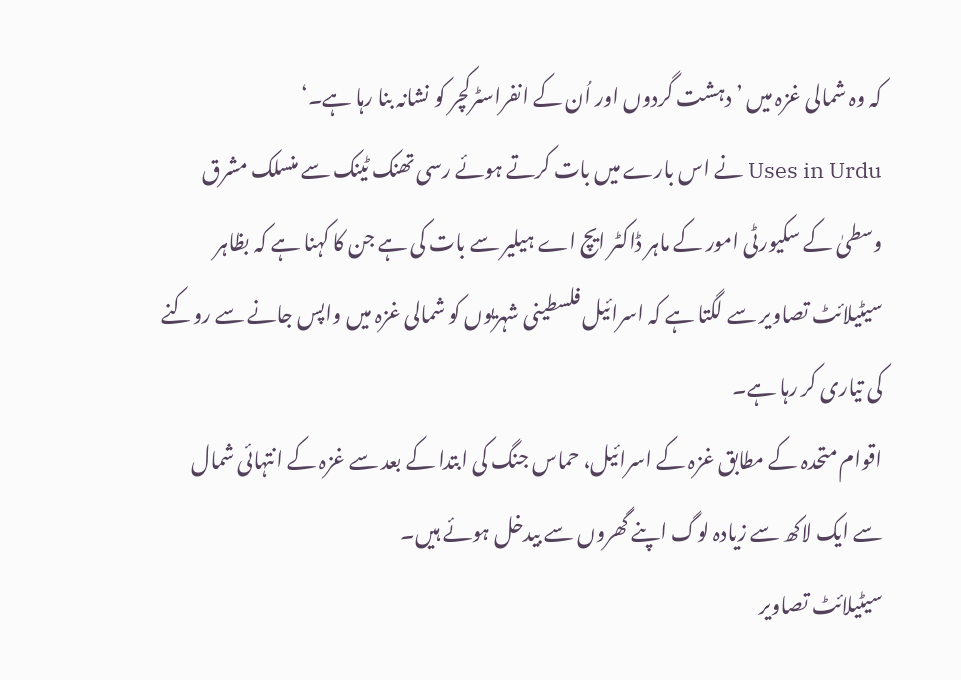کہ وہ شمالی غزہ میں ’دہشت گردوں اور اُن کے انفراسٹرکچر کو نشانہ بنا رہا ہے۔‘
Uses in Urdu نے اس بارے میں بات کرتے ہوئے رسی تھنک ٹینک سے منسلک مشرق وسطیٰ کے سکیورٹی امور کے ماہر ڈاکٹر ایچ اے ہیلیر سے بات کی ہے جن کا کہنا ہے کہ بظاہر سیٹیلائٹ تصاویر سے لگتا ہے کہ اسرائیل فلسطینی شہریوں کو شمالی غزہ میں واپس جانے سے روکنے کی تیاری کر رہا ہے۔
اقوام متحدہ کے مطابق غزہ کے اسرائیل، حماس جنگ کی ابتدا کے بعد سے غزہ کے انتہائی شمال سے ایک لاکھ سے زیادہ لوگ اپنے گھروں سے بیدخل ہوئے ہیں۔
سیٹیلائٹ تصاویر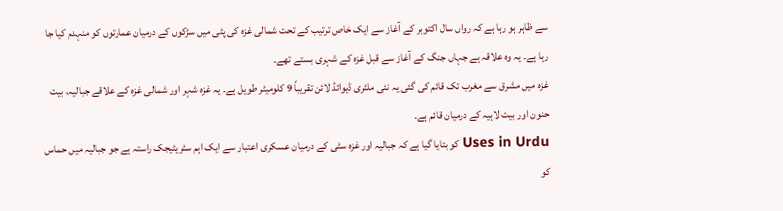سے ظاہر ہو رہا ہے کہ رواں سال اکتوبر کے آغاز سے ایک خاص ترتیب کے تحت شمالی غزہ کی پٹی میں سڑکوں کے درمیان عمارتوں کو منہدم کیا جا رہا ہے۔ یہ وہ علاقہ ہے جہاں جنگ کے آغاز سے قبل غزہ کے شہری بستے تھے۔
غزہ میں مشرق سے مغرب تک قائم کی گئی یہ نئی ملٹری ڈیوائڈ لائن تقریباً 9 کلومیٹر طویل ہے۔ یہ غزہ شہر اور شمالی غزہ کے علاقے جبالیہ، بیت حنون اور بیت لاہیہ کے درمیان قائم ہے۔
Uses in Urdu کو بتایا گیا ہے کہ جبالیہ اور غزہ سٹی کے درمیان عسکری اعتبار سے ایک اہم سٹریٹیجک راستہ ہے جو جبالیہ میں حماس کو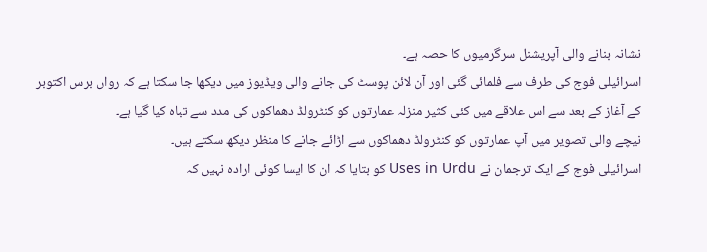نشانہ بنانے والی آپریشنل سرگرمیوں کا حصہ ہے۔
اسرائیلی فوج کی طرف سے فلمائی گئی اور آن لائن پوسٹ کی جانے والی ویڈیوز میں دیکھا جا سکتا ہے کہ رواں برس اکتوبر کے آغاز کے بعد سے اس علاقے میں کئی کثیر منزلہ عمارتوں کو کنٹرولڈ دھماکوں کی مدد سے تباہ کیا گیا ہے۔
نیچے والی تصویر میں آپ عمارتوں کو کنٹرولڈ دھماکوں سے اڑائے جانے کا منظر دیکھ سکتے ہیں۔
اسرائیلی فوج کے ایک ترجمان نے Uses in Urdu کو بتایا کہ ان کا ایسا کوئی ارادہ نہیں کہ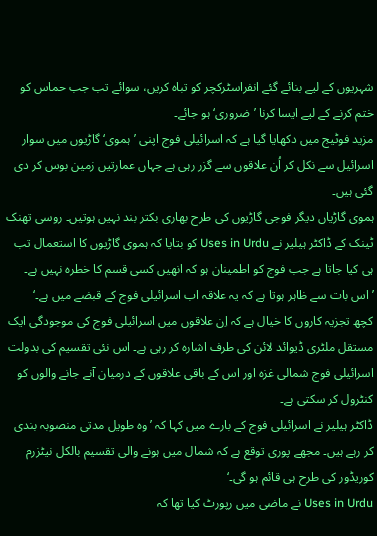شہریوں کے لیے بنائے گئے انفراسٹرکچر کو تباہ کریں، سوائے تب جب حماس کو ختم کرنے کے لیے ایسا کرنا ’ضروری‘ ہو جائے۔
مزید فوٹیج میں دکھایا گیا ہے کہ اسرائیلی فوج اپنی ’ہموی‘ گاڑیوں میں سوار اسرائیل سے نکل کر اُن علاقوں سے گزر رہی ہے جہاں عمارتیں زمین بوس کر دی گئی ہیں۔
ہموی گاڑیاں دیگر فوجی گاڑیوں کی طرح بھاری بکتر بند نہیں ہوتیں۔ روسی تھنک ٹینک کے ڈاکٹر ہیلیر نے Uses in Urdu کو بتایا کہ ہموی گاڑیوں کا استعمال تب ہی کیا جاتا ہے جب فوج کو اطمینان ہو کہ انھیں کسی قسم کا خطرہ نہیں ہے۔ ’اس بات سے ظاہر ہوتا ہے کہ یہ علاقہ اب اسرائیلی فوج کے قبضے میں ہے۔‘
کچھ تجزیہ کاروں کا خیال ہے کہ اِن علاقوں میں اسرائیلی فوج کی موجودگی ایک مستقل ملٹری ڈیوائد لائن کی طرف اشارہ کر رہی ہے۔ اس نئی تقسیم کی بدولت اسرائیلی فوج شمالی غزہ اور اس کے باقی علاقوں کے درمیان آنے جانے والوں کو کنٹرول کر سکتی ہے۔
ڈاکٹر ہیلیر نے اسرائیلی فوج کے بارے میں کہا کہ ’وہ طویل مدتی منصوبہ بندی کر رہے ہیں۔ مجھے پوری توقع ہے کہ شمال میں ہونے والی تقسیم بالکل نیٹزرم کوریڈور کی طرح ہی قائم ہو گی۔‘
Uses in Urdu نے ماضی میں رپورٹ کیا تھا کہ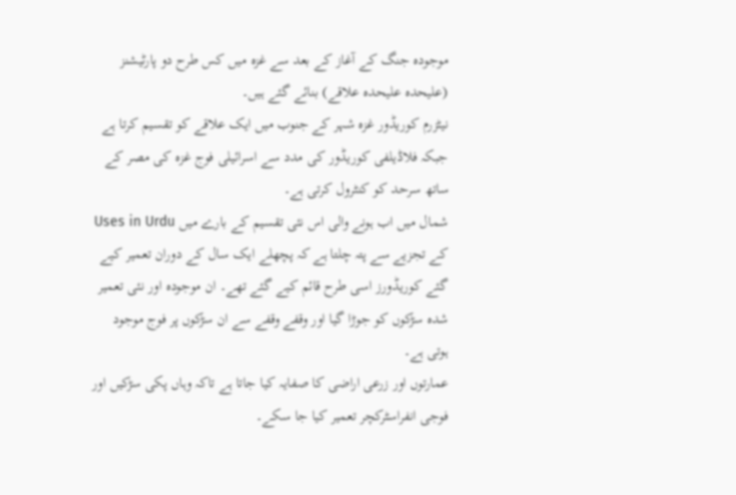موجودہ جنگ کے آغاز کے بعد سے غزہ میں کس طرح دو پارٹیشنز (علیحدہ علیحدہ علاقے) بنائے گئے ہیں۔
نیٹزرم کوریڈور غزہ شہر کے جنوب میں ایک علاقے کو تقسیم کرتا ہے جبکہ فلاڈیلفی کوریڈور کی مدد سے اسرائیلی فوج غزہ کی مصر کے ساتھ سرحد کو کنٹرول کرتی ہے۔
شمال میں اب ہونے والی اس نئی تقسیم کے بارے میں Uses in Urdu کے تجزیے سے پتہ چلتا ہے کہ پچھلے ایک سال کے دوران تعمیر کیے گئے کوریڈورز اسی طرح قائم کیے گئے تھے۔ ان موجودہ اور نئی تعمیر شدہ سڑکوں کو جوڑا گیا اور وقفے وقفے سے ان سڑکوں پر فوج موجود ہوتی ہے۔
عمارتوں اور زرعی اراضی کا صفایہ کیا جاتا ہے تاکہ وہاں پکی سڑکیں اور فوجی انفراسٹرکچر تعمیر کیا جا سکے۔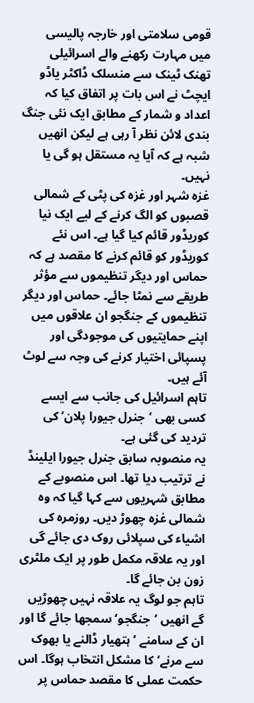قومی سلامتی اور خارجہ پالیسی میں مہارت رکھنے والے اسرائیلی تھنک ٹینک سے منسلک ڈاکٹر یاڈو ایچٹ نے اس بات پر اتفاق کیا کہ اعداد و شمار کے مطابق ایک نئی جنگ بندی لائن نظر آ رہی ہے لیکن انھیں شبہ ہے کہ آیا یہ مستقل ہو گی یا نہیں۔
غزہ شہر اور غزہ کی پٹی کے شمالی قصبوں کو الگ کرنے کے لیے ایک نیا کوریڈور قائم کیا گیا ہے۔ اس نئے کوریڈور کو قائم کرنے کا مقصد ہے کہ حماس اور دیگر تنظیموں سے مؤثر طریقے سے نمٹا جائے۔ حماس اور دیگر تنظیموں کے جنگجو ان علاقوں میں اپنے حمایتیوں کی موجودگی اور پسپائی اختیار کرنے کی وجہ سے لوٹ آئے ہیں۔
تاہم اسرائیل کی جانب سے ایسے کسی بھی ’جنرل جیورا پلان‘ کی تردید کی گئی ہے۔
یہ منصوبہ سابق جنرل جیورا ایلینڈ نے ترتیب دیا تھا۔ اس منصوبے کے مطابق شہریوں سے کہا گیا کہ وہ شمالی غزہ چھوڑ دیں۔ روزمرہ کی اشیاء کی سپلائی روک دی جائے گی اور یہ علاقہ مکمل طور پر ایک ملٹری زون بن جائے گا۔
تاہم جو لوگ یہ علاقہ نہیں چھوڑیں گے انھیں ’جنگجو‘ سمجھا جائے گا اور ان کے سامنے ’ہتھیار ڈالنے یا بھوک سے مرنے‘ کا مشکل انتخاب ہوگا۔ اس حکمت عملی کا مقصد حماس پر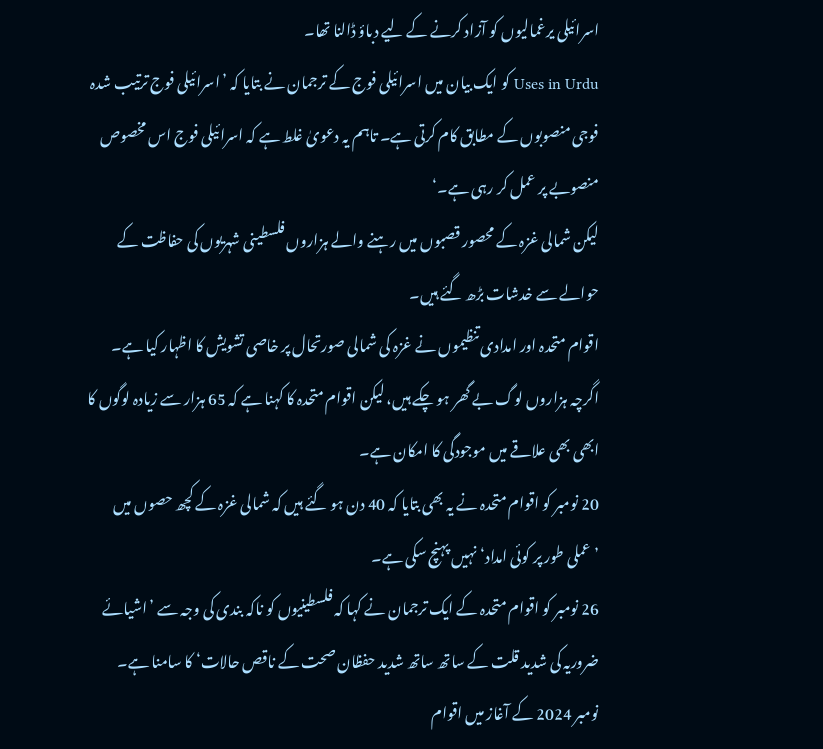اسرائیلی یرغمالیوں کو آزاد کرنے کے لیے دباؤ ڈالنا تھا۔
Uses in Urdu کو ایک بیان میں اسرائیلی فوج کے ترجمان نے بتایا کہ ’اسرائیلی فوج ترتیب شدہ فوجی منصوبوں کے مطابق کام کرتی ہے۔ تاہم یہ دعویٰ غلط ہے کہ اسرائیلی فوج اس مخصوص منصوبے پر عمل کر رہی ہے۔‘
لیکن شمالی غزہ کے محصور قصبوں میں رہنے والے ہزاروں فلسطینی شہریوں کی حفاظت کے حوالے سے خدشات بڑھ گئے ہیں۔
اقوام متحدہ اور امدادی تنظیموں نے غزہ کی شمالی صورتحال پر خاصی تشویش کا اظہار کیا ہے۔ اگرچہ ہزاروں لوگ بے گھر ہو چکے ہیں، لیکن اقوام متحدہ کا کہنا ہے کہ 65 ہزار سے زیادہ لوگوں کا ابھی بھی علاقے میں موجودگی کا امکان ہے۔
20 نومبر کو اقوام متحدہ نے یہ بھی بتایا کہ 40 دن ہو گئے ہیں کہ شمالی غزہ کے کچھ حصوں میں ’عملی طور پر کوئی امداد‘ نہیں پہنچ سکی ہے۔
26 نومبر کو اقوام متحدہ کے ایک ترجمان نے کہا کہ فلسطینیوں کو ناکہ بندی کی وجہ سے ’اشیائے ضروریہ کی شدید قلت کے ساتھ ساتھ شدید حفظان صحت کے ناقص حالات‘ کا سامنا ہے۔
نومبر 2024 کے آغاز میں اقوام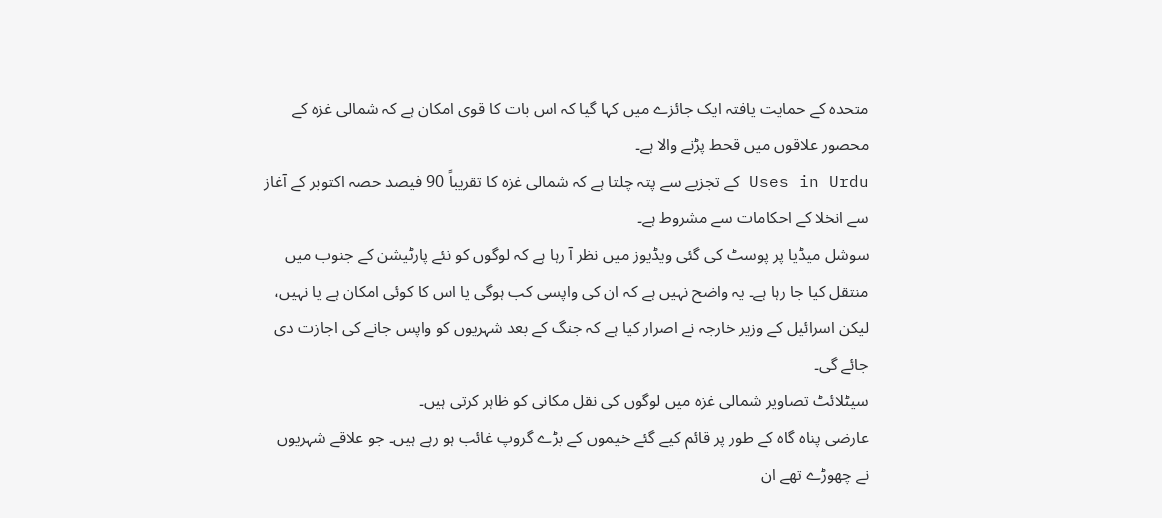متحدہ کے حمایت یافتہ ایک جائزے میں کہا گیا کہ اس بات کا قوی امکان ہے کہ شمالی غزہ کے محصور علاقوں میں قحط پڑنے والا ہے۔
Uses in Urdu کے تجزیے سے پتہ چلتا ہے کہ شمالی غزہ کا تقریباً 90 فیصد حصہ اکتوبر کے آغاز سے انخلا کے احکامات سے مشروط ہے۔
سوشل میڈیا پر پوسٹ کی گئی ویڈیوز میں نظر آ رہا ہے کہ لوگوں کو نئے پارٹیشن کے جنوب میں منتقل کیا جا رہا ہے۔ یہ واضح نہیں ہے کہ ان کی واپسی کب ہوگی یا اس کا کوئی امکان ہے یا نہیں، لیکن اسرائیل کے وزیر خارجہ نے اصرار کیا ہے کہ جنگ کے بعد شہریوں کو واپس جانے کی اجازت دی جائے گی۔
سیٹلائٹ تصاویر شمالی غزہ میں لوگوں کی نقل مکانی کو ظاہر کرتی ہیں۔
عارضی پناہ گاہ کے طور پر قائم کیے گئے خیموں کے بڑے گروپ غائب ہو رہے ہیں۔ جو علاقے شہریوں نے چھوڑے تھے ان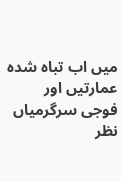میں اب تباہ شدہ عمارتیں اور فوجی سرگرمیاں نظر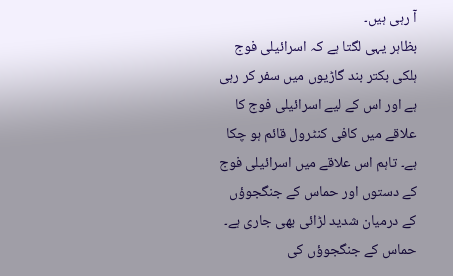آ رہی ہیں۔
بظاہر یہی لگتا ہے کہ اسرائیلی فوج ہلکی بکتر بند گاڑیوں میں سفر کر رہی ہے اور اس کے لیے اسرائیلی فوج کا علاقے میں کافی کنٹرول قائم ہو چکا ہے۔ تاہم اس علاقے میں اسرائیلی فوج کے دستوں اور حماس کے جنگجوؤں کے درمیان شدید لڑائی بھی جاری ہے۔
حماس کے جنگجوؤں کی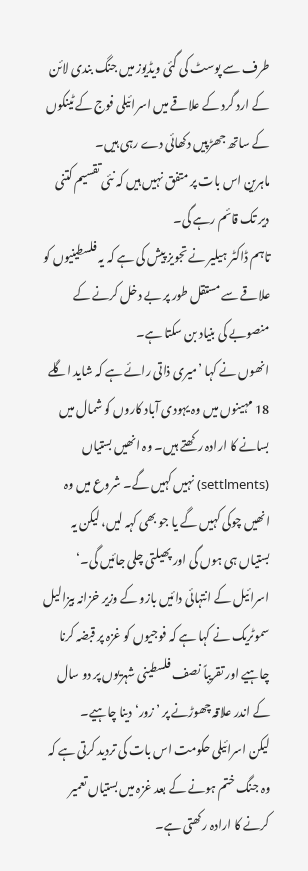طرف سے پوسٹ کی گئی ویڈیوز میں جنگ بندی لائن کے ارد گرد کے علاقے میں اسرائیلی فوج کے ٹینکوں کے ساتھ جھڑپیں دکھائی دے رہی ہیں۔
ماہرین اس بات پر متفق نہیں ہیں کہ نئی تقسیم کتنی دیر تک قائم رہے گی۔
تاہم ڈاکٹر ہیلیر نے تجویز پیش کی ہے کہ یہ فلسطینیوں کو علاقے سے مستقل طور پر بے دخل کرنے کے منصوبے کی بنیاد بن سکتا ہے۔
انھوں نے کہا ’میری ذاتی رائے ہے کہ شاید اگلے 18 مہینوں میں وہ یہودی آباد کاروں کو شمال میں بسانے کا ارادہ رکھتے ہیں۔ وہ انھیں بستیاں (settlments) نہیں کہیں گے۔ شروع میں وہ انھیں چوکی کہیں گے یا جو بھی کہہ لیں، لیکن یہ بستیاں ہی ہوں گی اور پھیلتی چلی جائیں گی۔‘
اسرائیل کے انتہائی دائیں بازو کے وزیر خزانہ بیزالیل سموٹریک نے کہا ہے کہ فوجیوں کو غزہ پر قبضہ کرنا چاہیے اور تقریباً نصف فلسطینی شہریوں پر دو سال کے اندر علاقہ چھوڑنے پر ’زور‘ دینا چاہیے۔
لیکن اسرائیلی حکومت اس بات کی تردید کرتی ہے کہ وہ جنگ ختم ہونے کے بعد غزہ میں بستیاں تعمیر کرنے کا ارادہ رکھتی ہے۔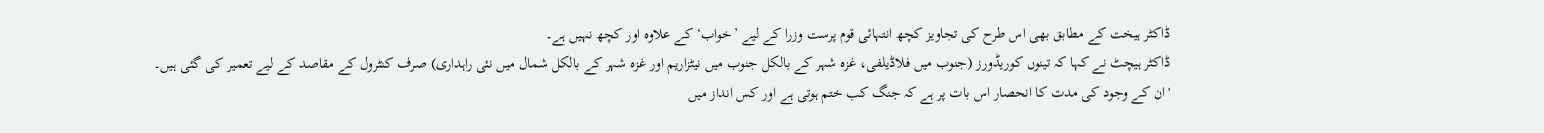ڈاکٹر ہیخت کے مطابق بھی اس طرح کی تجاویز کچھ انتہائی قوم پرست وزرا کے لیے ’خواب‘ کے علاوہ اور کچھ نہیں ہے۔
ڈاکٹر ہیچٹ نے کہا کہ تینوں کوریڈورز (جنوب میں فلاڈیلفی، غزہ شہر کے بالکل جنوب میں نیٹزاریم اور غزہ شہر کے بالکل شمال میں نئی راہداری) صرف کنٹرول کے مقاصد کے لیے تعمیر کی گئی ہیں۔
'ان کے وجود کی مدت کا انحصار اس بات پر ہے کہ جنگ کب ختم ہوتی ہے اور کس انداز میں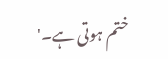ختم ہوتی ہے۔'